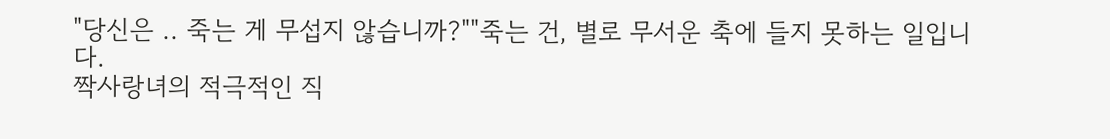"당신은 .. 죽는 게 무섭지 않습니까?""죽는 건, 별로 무서운 축에 들지 못하는 일입니다.
짝사랑녀의 적극적인 직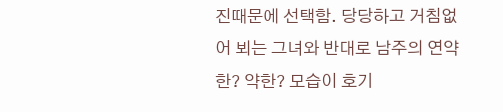진때문에 선택함. 당당하고 거침없어 뵈는 그녀와 반대로 남주의 연약한? 약한? 모습이 호기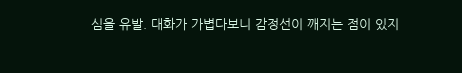심을 유발. 대화가 가볍다보니 감정선이 깨지는 점이 있지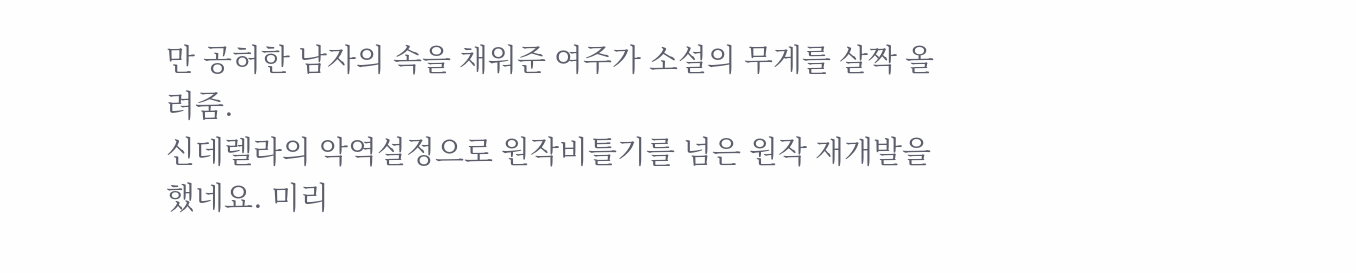만 공허한 남자의 속을 채워준 여주가 소설의 무게를 살짝 올려줌.
신데렐라의 악역설정으로 원작비틀기를 넘은 원작 재개발을 했네요. 미리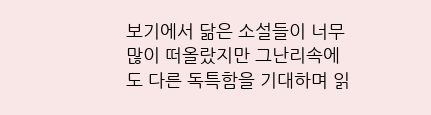보기에서 닮은 소설들이 너무 많이 떠올랐지만 그난리속에도 다른 독특함을 기대하며 읽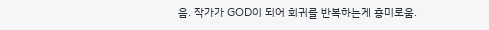음. 작가가 GOD이 되어 회귀를 반복하는게 흥미로움.